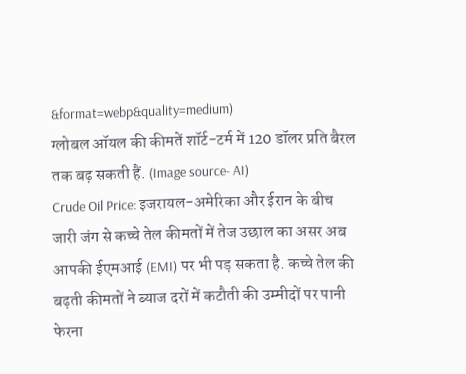&format=webp&quality=medium)
ग्लोबल ऑयल की कीमतें शॉर्ट-टर्म में 120 डॉलर प्रति बैरल तक बढ़ सकती हैं. (Image source- AI)
Crude Oil Price: इजरायल-अमेरिका और ईरान के बीच जारी जंग से कच्चे तेल कीमतों में तेज उछाल का असर अब आपकी ईएमआई (EMI) पर भी पड़ सकता है. कच्चे तेल की बढ़ती कीमतों ने ब्याज दरों में कटौती की उम्मीदों पर पानी फेरना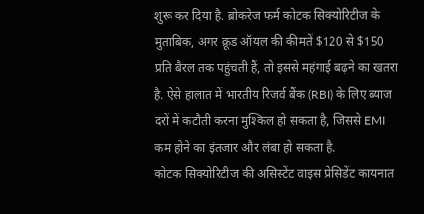शुरू कर दिया है. ब्रोकरेज फर्म कोटक सिक्योरिटीज के मुताबिक, अगर क्रूड ऑयल की कीमतें $120 से $150 प्रति बैरल तक पहुंचती हैं, तो इससे महंगाई बढ़ने का खतरा है. ऐसे हालात में भारतीय रिजर्व बैंक (RBI) के लिए ब्याज दरों में कटौती करना मुश्किल हो सकता है, जिससे EMI कम होने का इंतजार और लंबा हो सकता है.
कोटक सिक्योरिटीज की असिस्टेंट वाइस प्रेसिडेंट कायनात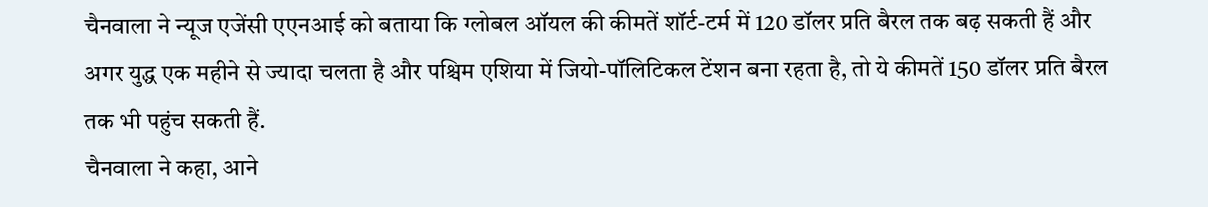चैनवाला ने न्यूज एजेंसी एएनआई को बताया कि ग्लोबल ऑयल की कीमतें शॉर्ट-टर्म में 120 डॉलर प्रति बैरल तक बढ़ सकती हैं और अगर युद्ध एक महीने से ज्यादा चलता है और पश्चिम एशिया में जियो-पॉलिटिकल टेंशन बना रहता है, तो ये कीमतें 150 डॉलर प्रति बैरल तक भी पहुंच सकती हैं.
चैनवाला ने कहा, आने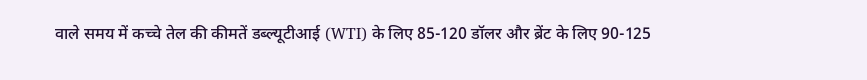वाले समय में कच्चे तेल की कीमतें डब्ल्यूटीआई (WTI) के लिए 85-120 डॉलर और ब्रेंट के लिए 90-125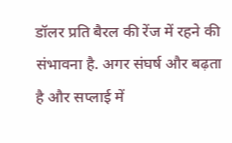डॉलर प्रति बैरल की रेंज में रहने की संभावना है. अगर संघर्ष और बढ़ता है और सप्लाई में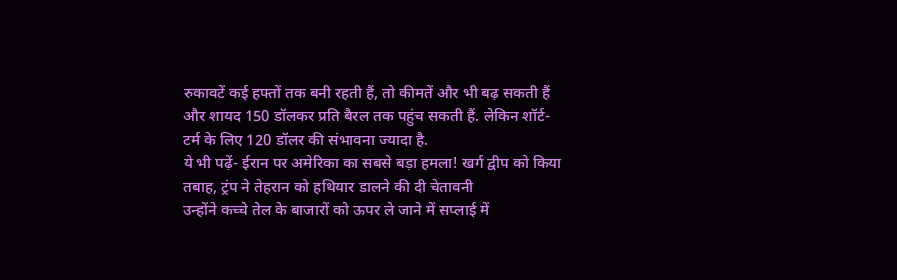रुकावटें कई हफ्तों तक बनी रहती हैं, तो कीमतें और भी बढ़ सकती हैं और शायद 150 डॉलकर प्रति बैरल तक पहुंच सकती हैं. लेकिन शॉर्ट-टर्म के लिए 120 डॉलर की संभावना ज्यादा है.
ये भी पढ़ें- ईरान पर अमेरिका का सबसे बड़ा हमला! खर्ग द्वीप को किया तबाह, ट्रंप ने तेहरान को हथियार डालने की दी चेतावनी
उन्होंने कच्चे तेल के बाजारों को ऊपर ले जाने में सप्लाई में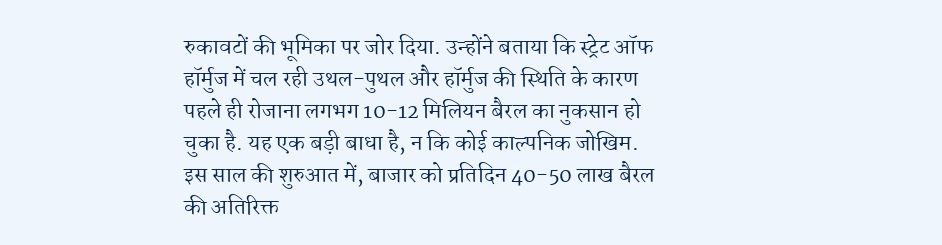रुकावटों की भूमिका पर जोर दिया. उन्होंने बताया कि स्ट्रेट ऑफ हॉर्मुज में चल रही उथल-पुथल और हॉर्मुज की स्थिति के कारण पहले ही रोजाना लगभग 10-12 मिलियन बैरल का नुकसान हो चुका है. यह एक बड़ी बाधा है, न कि कोई काल्पनिक जोखिम.
इस साल की शुरुआत में, बाजार को प्रतिदिन 40-50 लाख बैरल की अतिरिक्त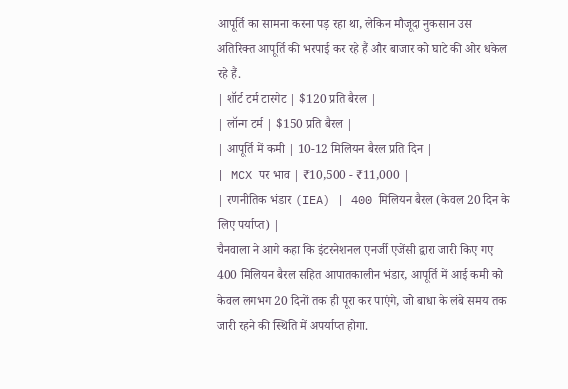आपूर्ति का सामना करना पड़ रहा था, लेकिन मौजूदा नुकसान उस अतिरिक्त आपूर्ति की भरपाई कर रहे हैं और बाजार को घाटे की ओर धकेल रहे हैं.
| शॉर्ट टर्म टारगेट | $120 प्रति बैरल |
| लॉन्ग टर्म | $150 प्रति बैरल |
| आपूर्ति में कमी | 10-12 मिलियन बैरल प्रति दिन |
| MCX पर भाव | ₹10,500 - ₹11,000 |
| रणनीतिक भंडार (IEA) | 400 मिलियन बैरल (केवल 20 दिन के लिए पर्याप्त) |
चैनवाला ने आगे कहा कि इंटरनेशनल एनर्जी एजेंसी द्वारा जारी किए गए 400 मिलियन बैरल सहित आपातकालीन भंडार, आपूर्ति में आई कमी को केवल लगभग 20 दिनों तक ही पूरा कर पाएंगे, जो बाधा के लंबे समय तक जारी रहने की स्थिति में अपर्याप्त होगा.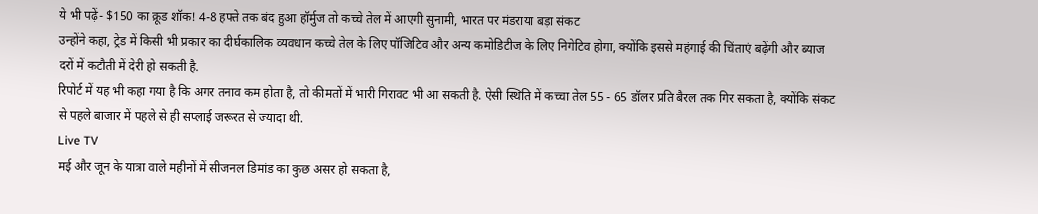ये भी पढ़ें- $150 का क्रूड शॉक! 4-8 हफ्ते तक बंद हुआ हॉर्मुज तो कच्चे तेल में आएगी सुनामी, भारत पर मंडराया बड़ा संकट
उन्होंने कहा, ट्रेड में किसी भी प्रकार का दीर्घकालिक व्यवधान कच्चे तेल के लिए पॉजिटिव और अन्य कमोडिटीज के लिए निगेटिव होगा, क्योंकि इससे महंगाई की चिंताएं बढ़ेंगी और ब्याज दरों में कटौती में देरी हो सकती है.
रिपोर्ट में यह भी कहा गया है कि अगर तनाव कम होता है, तो कीमतों में भारी गिरावट भी आ सकती है. ऐसी स्थिति में कच्चा तेल 55 - 65 डॉलर प्रति बैरल तक गिर सकता है, क्योंकि संकट से पहले बाजार में पहले से ही सप्लाई जरूरत से ज्यादा थी.
Live TV
मई और जून के यात्रा वाले महीनों में सीजनल डिमांड का कुछ असर हो सकता है,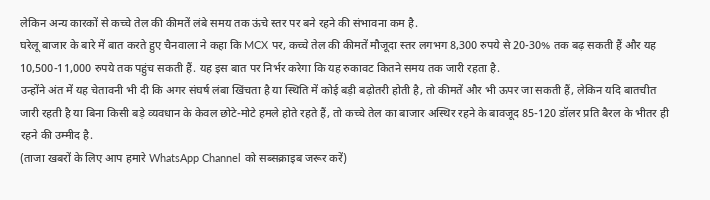लेकिन अन्य कारकों से कच्चे तेल की कीमतें लंबे समय तक ऊंचे स्तर पर बने रहने की संभावना कम है.
घरेलू बाजार के बारे में बात करते हुए चैनवाला ने कहा कि MCX पर, कच्चे तेल की कीमतें मौजूदा स्तर लगभग 8,300 रुपये से 20-30% तक बढ़ सकती हैं और यह 10,500-11,000 रुपये तक पहुंच सकती हैं. यह इस बात पर निर्भर करेगा कि यह रुकावट कितने समय तक जारी रहता है.
उन्होंने अंत में यह चेतावनी भी दी कि अगर संघर्ष लंबा खिंचता है या स्थिति में कोई बड़ी बढ़ोतरी होती है, तो कीमतें और भी ऊपर जा सकती हैं, लेकिन यदि बातचीत जारी रहती है या बिना किसी बड़े व्यवधान के केवल छोटे-मोटे हमले होते रहते हैं, तो कच्चे तेल का बाजार अस्थिर रहने के बावजूद 85-120 डॉलर प्रति बैरल के भीतर ही रहने की उम्मीद है.
(ताजा खबरों के लिए आप हमारे WhatsApp Channel को सब्सक्राइब जरूर करें)